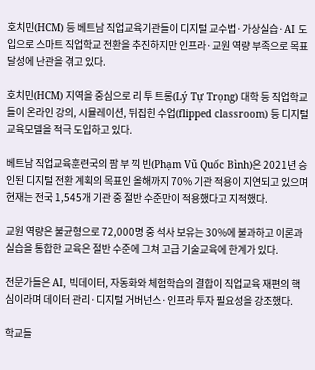호치민(HCM) 등 베트남 직업교육기관들이 디지털 교수법·가상실습·AI 도입으로 스마트 직업학교 전환을 추진하지만 인프라·교원 역량 부족으로 목표 달성에 난관을 겪고 있다.

호치민(HCM) 지역을 중심으로 리 투 트롱(Lý Tự Trọng) 대학 등 직업학교들이 온라인 강의, 시뮬레이션, 뒤집힌 수업(flipped classroom) 등 디지털 교육모델을 적극 도입하고 있다.

베트남 직업교육훈련국의 팜 부 끽 빈(Phạm Vũ Quốc Bình)은 2021년 승인된 디지털 전환 계획의 목표인 올해까지 70% 기관 적용이 지연되고 있으며 현재는 전국 1,545개 기관 중 절반 수준만이 적용했다고 지적했다.

교원 역량은 불균형으로 72,000명 중 석사 보유는 30%에 불과하고 이론과 실습을 통합한 교육은 절반 수준에 그쳐 고급 기술교육에 한계가 있다.

전문가들은 AI, 빅데이터, 자동화와 체험학습의 결합이 직업교육 재편의 핵심이라며 데이터 관리·디지털 거버넌스·인프라 투자 필요성을 강조했다.

학교들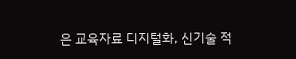은 교육자료 디지털화, 신기술 적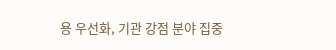용 우선화, 기관 강점 분야 집중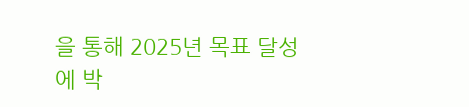을 통해 2025년 목표 달성에 박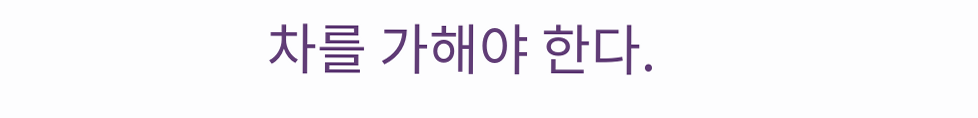차를 가해야 한다.